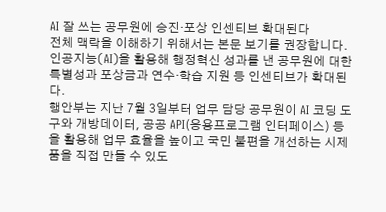AI 잘 쓰는 공무원에 승진·포상 인센티브 확대된다
전체 맥락을 이해하기 위해서는 본문 보기를 권장합니다.
인공지능(AI)을 활용해 행정혁신 성과를 낸 공무원에 대한 특별성과 포상금과 연수·학습 지원 등 인센티브가 확대된다.
행안부는 지난 7월 3일부터 업무 담당 공무원이 AI 코딩 도구와 개방데이터, 공공 API(응용프로그램 인터페이스) 등을 활용해 업무 효율을 높이고 국민 불편을 개선하는 시제품을 직접 만들 수 있도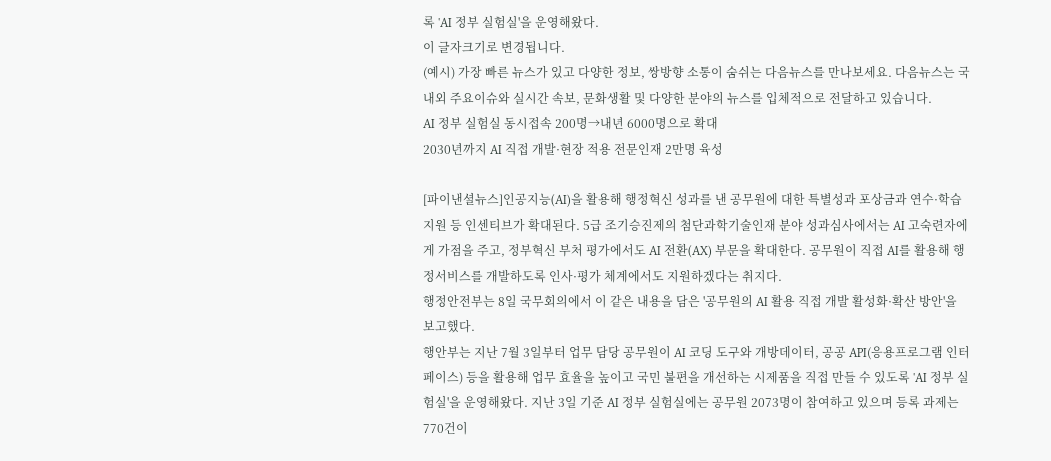록 'AI 정부 실험실'을 운영해왔다.
이 글자크기로 변경됩니다.
(예시) 가장 빠른 뉴스가 있고 다양한 정보, 쌍방향 소통이 숨쉬는 다음뉴스를 만나보세요. 다음뉴스는 국내외 주요이슈와 실시간 속보, 문화생활 및 다양한 분야의 뉴스를 입체적으로 전달하고 있습니다.
AI 정부 실험실 동시접속 200명→내년 6000명으로 확대
2030년까지 AI 직접 개발·현장 적용 전문인재 2만명 육성

[파이낸셜뉴스]인공지능(AI)을 활용해 행정혁신 성과를 낸 공무원에 대한 특별성과 포상금과 연수·학습 지원 등 인센티브가 확대된다. 5급 조기승진제의 첨단과학기술인재 분야 성과심사에서는 AI 고숙련자에게 가점을 주고, 정부혁신 부처 평가에서도 AI 전환(AX) 부문을 확대한다. 공무원이 직접 AI를 활용해 행정서비스를 개발하도록 인사·평가 체계에서도 지원하겠다는 취지다.
행정안전부는 8일 국무회의에서 이 같은 내용을 담은 '공무원의 AI 활용 직접 개발 활성화·확산 방안'을 보고했다.
행안부는 지난 7월 3일부터 업무 담당 공무원이 AI 코딩 도구와 개방데이터, 공공 API(응용프로그램 인터페이스) 등을 활용해 업무 효율을 높이고 국민 불편을 개선하는 시제품을 직접 만들 수 있도록 'AI 정부 실험실'을 운영해왔다. 지난 3일 기준 AI 정부 실험실에는 공무원 2073명이 참여하고 있으며 등록 과제는 770건이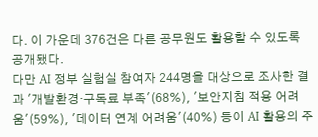다. 이 가운데 376건은 다른 공무원도 활용할 수 있도록 공개됐다.
다만 AI 정부 실험실 참여자 244명을 대상으로 조사한 결과 '개발환경·구독료 부족'(68%), '보안지침 적용 어려움'(59%), '데이터 연계 어려움'(40%) 등이 AI 활용의 주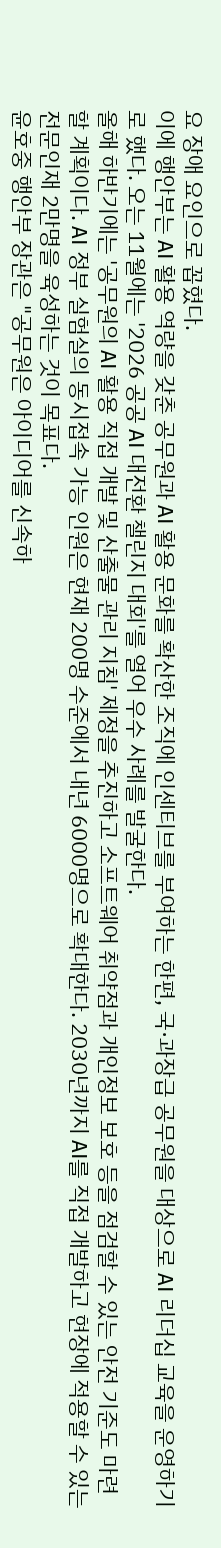요 장애 요인으로 꼽혔다.
이에 행안부는 AI 활용 역량을 갖춘 공무원과 AI 활용 문화를 확산한 조직에 인센티브를 부여하는 한편, 국·과장급 공무원을 대상으로 AI 리더십 교육을 운영하기로 했다. 오는 11월에는 '2026 공공 AI 대전환 챌린지 대회'를 열어 우수 사례를 발굴한다.
올해 하반기에는 '공무원의 AI 활용 직접 개발 및 산출물 관리 지침' 제정을 추진하고 소프트웨어 취약점과 개인정보 보호 등을 점검할 수 있는 안전 기준도 마련할 계획이다. AI 정부 실험실의 동시접속 가능 인원은 현재 200명 수준에서 내년 6000명으로 확대한다. 2030년까지 AI를 직접 개발하고 현장에 적용할 수 있는 전문인재 2만명을 육성하는 것이 목표다.
윤호중 행안부 장관은 "공무원은 아이디어를 신속하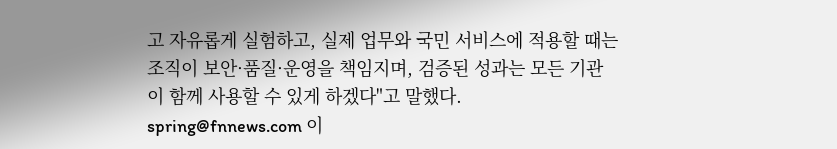고 자유롭게 실험하고, 실제 업무와 국민 서비스에 적용할 때는 조직이 보안·품질·운영을 책임지며, 검증된 성과는 모든 기관이 함께 사용할 수 있게 하겠다"고 말했다.
spring@fnnews.com 이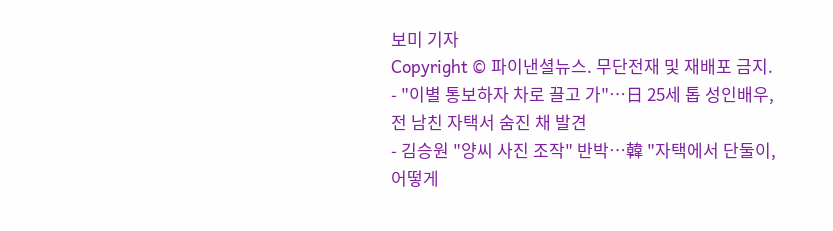보미 기자
Copyright © 파이낸셜뉴스. 무단전재 및 재배포 금지.
- "이별 통보하자 차로 끌고 가"…日 25세 톱 성인배우, 전 남친 자택서 숨진 채 발견
- 김승원 "양씨 사진 조작" 반박…韓 "자택에서 단둘이, 어떻게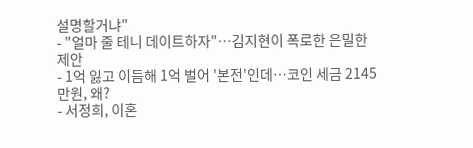설명할거냐"
- "얼마 줄 테니 데이트하자"…김지현이 폭로한 은밀한 제안
- 1억 잃고 이듬해 1억 벌어 '본전'인데…코인 세금 2145만원, 왜?
- 서정희, 이혼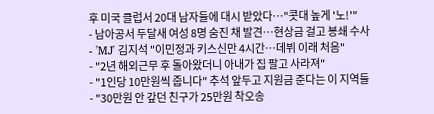후 미국 클럽서 20대 남자들에 대시 받았다…"콧대 높게 '노!'"
- 남아공서 두달새 여성 8명 숨진 채 발견…현상금 걸고 봉쇄 수사
- 'MJ' 김지석 "이민정과 키스신만 4시간…데뷔 이래 처음"
- "2년 해외근무 후 돌아왔더니 아내가 집 팔고 사라져"
- "1인당 10만원씩 줍니다" 추석 앞두고 지원금 준다는 이 지역들
- "30만원 안 갚던 친구가 25만원 착오송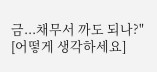금...채무서 까도 되나?" [어떻게 생각하세요]